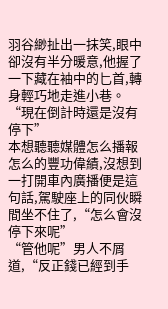羽谷緲扯出一抹笑,眼中卻沒有半分暖意,他握了一下藏在袖中的匕首,轉身輕巧地走進小巷。
“現在倒計時還是沒有停下”
本想聽聽媒體怎么播報怎么的豐功偉績,沒想到一打開車內廣播便是這句話,駕駛座上的同伙瞬間坐不住了,“怎么會沒停下來呢”
“管他呢”男人不屑道,“反正錢已經到手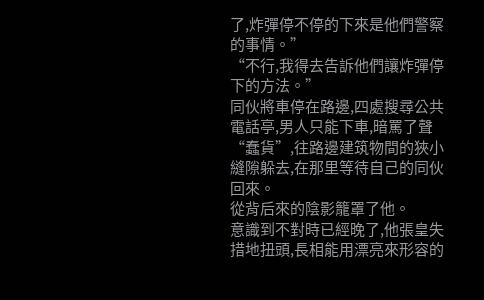了,炸彈停不停的下來是他們警察的事情。”
“不行,我得去告訴他們讓炸彈停下的方法。”
同伙將車停在路邊,四處搜尋公共電話亭,男人只能下車,暗罵了聲“蠢貨”,往路邊建筑物間的狹小縫隙躲去,在那里等待自己的同伙回來。
從背后來的陰影籠罩了他。
意識到不對時已經晚了,他張皇失措地扭頭,長相能用漂亮來形容的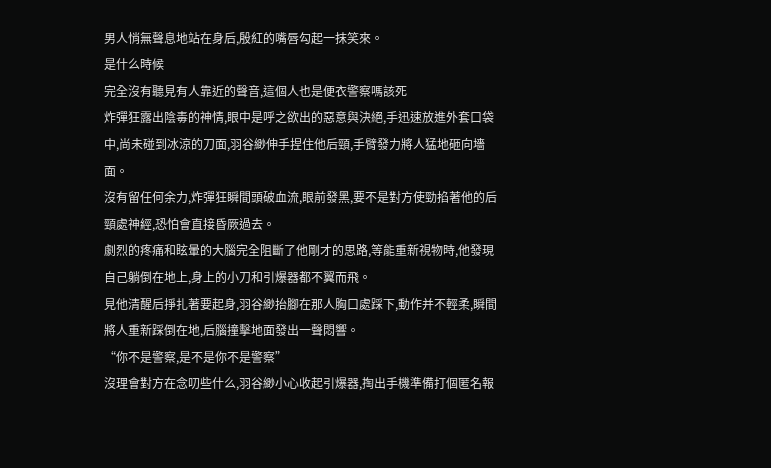男人悄無聲息地站在身后,殷紅的嘴唇勾起一抹笑來。
是什么時候
完全沒有聽見有人靠近的聲音,這個人也是便衣警察嗎該死
炸彈狂露出陰毒的神情,眼中是呼之欲出的惡意與決絕,手迅速放進外套口袋中,尚未碰到冰涼的刀面,羽谷緲伸手捏住他后頸,手臂發力將人猛地砸向墻面。
沒有留任何余力,炸彈狂瞬間頭破血流,眼前發黑,要不是對方使勁掐著他的后頸處神經,恐怕會直接昏厥過去。
劇烈的疼痛和眩暈的大腦完全阻斷了他剛才的思路,等能重新視物時,他發現自己躺倒在地上,身上的小刀和引爆器都不翼而飛。
見他清醒后掙扎著要起身,羽谷緲抬腳在那人胸口處踩下,動作并不輕柔,瞬間將人重新踩倒在地,后腦撞擊地面發出一聲悶響。
“你不是警察,是不是你不是警察”
沒理會對方在念叨些什么,羽谷緲小心收起引爆器,掏出手機準備打個匿名報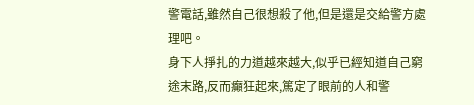警電話,雖然自己很想殺了他,但是還是交給警方處理吧。
身下人掙扎的力道越來越大,似乎已經知道自己窮途末路,反而癲狂起來,篤定了眼前的人和警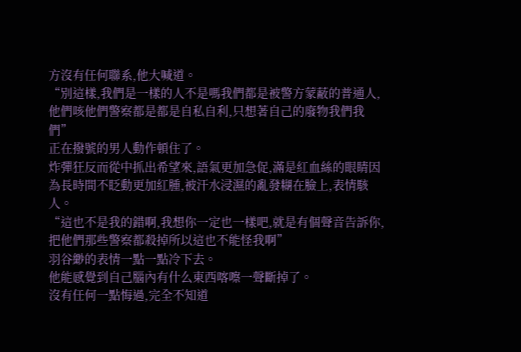方沒有任何聯系,他大喊道。
“別這樣,我們是一樣的人不是嗎我們都是被警方蒙蔽的普通人,他們咳他們警察都是都是自私自利,只想著自己的廢物我們我們”
正在撥號的男人動作頓住了。
炸彈狂反而從中抓出希望來,語氣更加急促,滿是紅血絲的眼睛因為長時間不眨動更加紅腫,被汗水浸濕的亂發糊在臉上,表情駭人。
“這也不是我的錯啊,我想你一定也一樣吧,就是有個聲音告訴你,把他們那些警察都殺掉所以這也不能怪我啊”
羽谷緲的表情一點一點冷下去。
他能感覺到自己腦內有什么東西喀嚓一聲斷掉了。
沒有任何一點悔過,完全不知道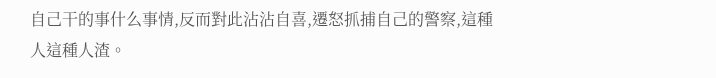自己干的事什么事情,反而對此沾沾自喜,遷怒抓捕自己的警察,這種人這種人渣。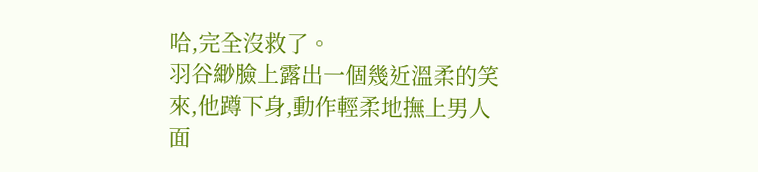哈,完全沒救了。
羽谷緲臉上露出一個幾近溫柔的笑來,他蹲下身,動作輕柔地撫上男人面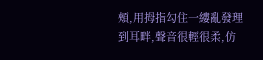頰,用拇指勾住一縷亂發理到耳畔,聲音很輕很柔,仿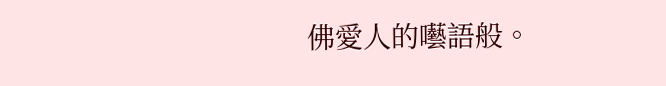佛愛人的囈語般。